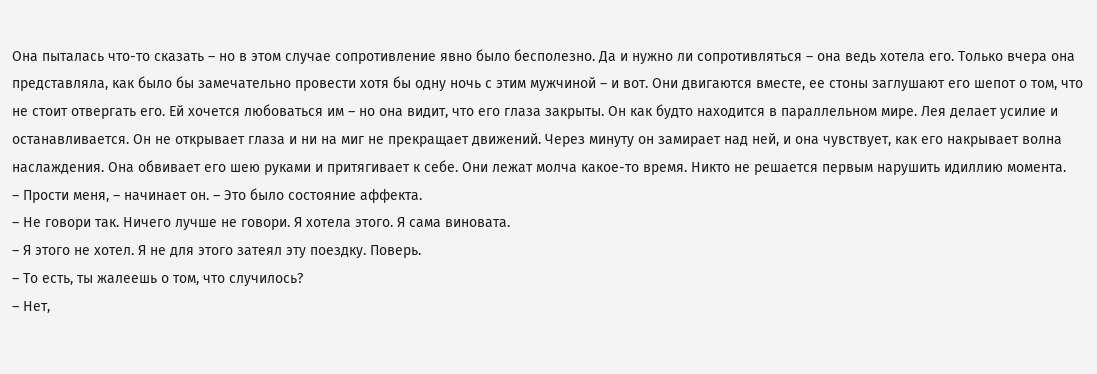Она пыталась что-то сказать – но в этом случае сопротивление явно было бесполезно. Да и нужно ли сопротивляться – она ведь хотела его. Только вчера она представляла, как было бы замечательно провести хотя бы одну ночь с этим мужчиной – и вот. Они двигаются вместе, ее стоны заглушают его шепот о том, что не стоит отвергать его. Ей хочется любоваться им – но она видит, что его глаза закрыты. Он как будто находится в параллельном мире. Лея делает усилие и останавливается. Он не открывает глаза и ни на миг не прекращает движений. Через минуту он замирает над ней, и она чувствует, как его накрывает волна наслаждения. Она обвивает его шею руками и притягивает к себе. Они лежат молча какое-то время. Никто не решается первым нарушить идиллию момента.
– Прости меня, – начинает он. – Это было состояние аффекта.
– Не говори так. Ничего лучше не говори. Я хотела этого. Я сама виновата.
– Я этого не хотел. Я не для этого затеял эту поездку. Поверь.
– То есть, ты жалеешь о том, что случилось?
– Нет,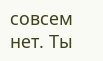совсем нет. Ты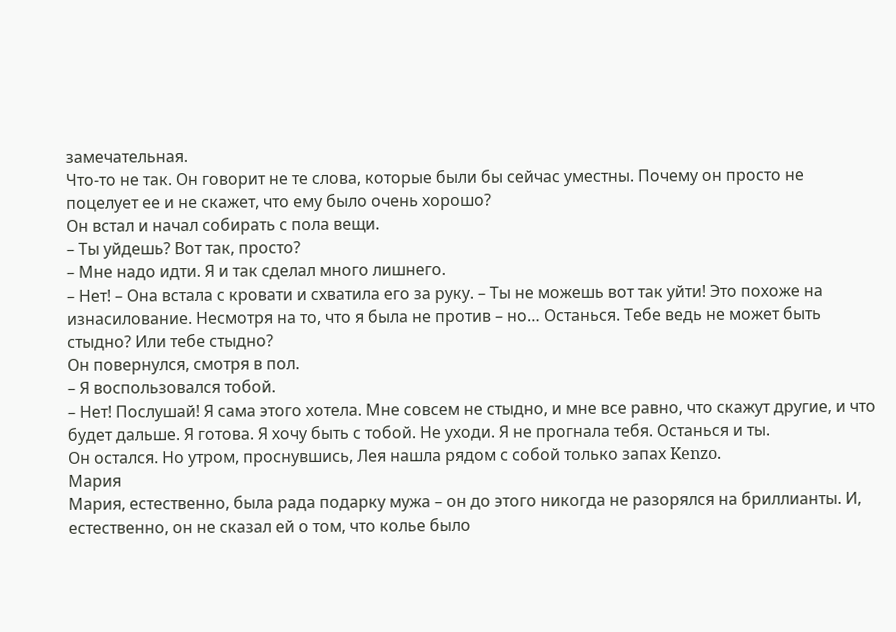замечательная.
Что-то не так. Он говорит не те слова, которые были бы сейчас уместны. Почему он просто не поцелует ее и не скажет, что ему было очень хорошо?
Он встал и начал собирать с пола вещи.
– Ты уйдешь? Вот так, просто?
– Мне надо идти. Я и так сделал много лишнего.
– Нет! – Она встала с кровати и схватила его за руку. – Ты не можешь вот так уйти! Это похоже на изнасилование. Несмотря на то, что я была не против – но… Останься. Тебе ведь не может быть стыдно? Или тебе стыдно?
Он повернулся, смотря в пол.
– Я воспользовался тобой.
– Нет! Послушай! Я сама этого хотела. Мне совсем не стыдно, и мне все равно, что скажут другие, и что будет дальше. Я готова. Я хочу быть с тобой. Не уходи. Я не прогнала тебя. Останься и ты.
Он остался. Но утром, проснувшись, Лея нашла рядом с собой только запах Kenzo.
Мария
Мария, естественно, была рада подарку мужа – он до этого никогда не разорялся на бриллианты. И, естественно, он не сказал ей о том, что колье было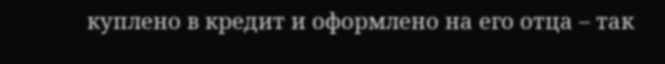куплено в кредит и оформлено на его отца – так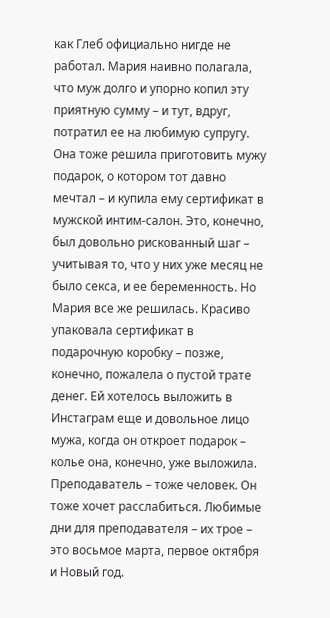как Глеб официально нигде не работал. Мария наивно полагала, что муж долго и упорно копил эту приятную сумму – и тут, вдруг, потратил ее на любимую супругу. Она тоже решила приготовить мужу подарок, о котором тот давно мечтал – и купила ему сертификат в мужской интим-салон. Это, конечно, был довольно рискованный шаг – учитывая то, что у них уже месяц не было секса, и ее беременность. Но Мария все же решилась. Красиво упаковала сертификат в подарочную коробку – позже, конечно, пожалела о пустой трате денег. Ей хотелось выложить в Инстаграм еще и довольное лицо мужа, когда он откроет подарок – колье она, конечно, уже выложила.
Преподаватель – тоже человек. Он тоже хочет расслабиться. Любимые дни для преподавателя – их трое – это восьмое марта, первое октября и Новый год.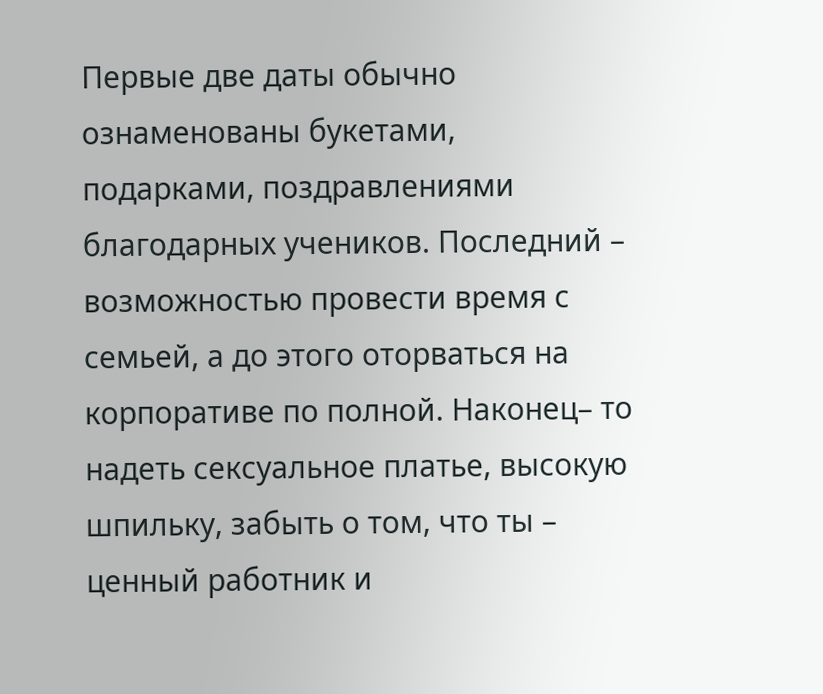Первые две даты обычно ознаменованы букетами, подарками, поздравлениями благодарных учеников. Последний – возможностью провести время с семьей, а до этого оторваться на корпоративе по полной. Наконец– то надеть сексуальное платье, высокую шпильку, забыть о том, что ты – ценный работник и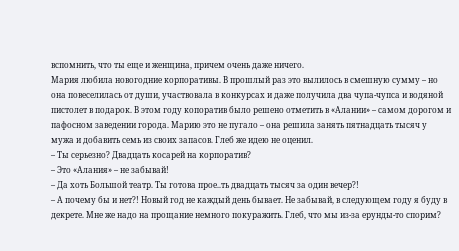вспомнить, что ты еще и женщина, причем очень даже ничего.
Мария любила новогодние корпоративы. В прошлый раз это вылилось в смешную сумму – но она повеселилась от души, участвовала в конкурсах и даже получила два чупа-чупса и водяной пистолет в подарок. В этом году копоратив было решено отметить в «Алании» – самом дорогом и пафосном заведении города. Марию это не пугало – она решила занять пятнадцать тысяч у мужа и добавить семь из своих запасов. Глеб же идею не оценил.
– Ты серьезно? Двадцать косарей на корпоратив?
– Это «Алания» – не забывай!
– Да хоть Большой театр. Ты готова прое..ть двадцать тысяч за один вечер?!
– А почему бы и нет?! Новый год не каждый день бывает. Не забывай, в следующем году я буду в декрете. Мне же надо на прощание немного покуражить. Глеб, что мы из-за ерунды-то спорим?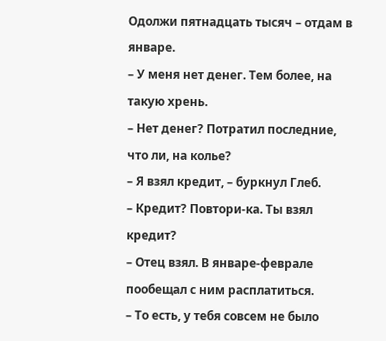Одолжи пятнадцать тысяч – отдам в январе.
– У меня нет денег. Тем более, на такую хрень.
– Нет денег? Потратил последние, что ли, на колье?
– Я взял кредит, – буркнул Глеб.
– Кредит? Повтори-ка. Ты взял кредит?
– Отец взял. В январе-феврале пообещал с ним расплатиться.
– То есть, у тебя совсем не было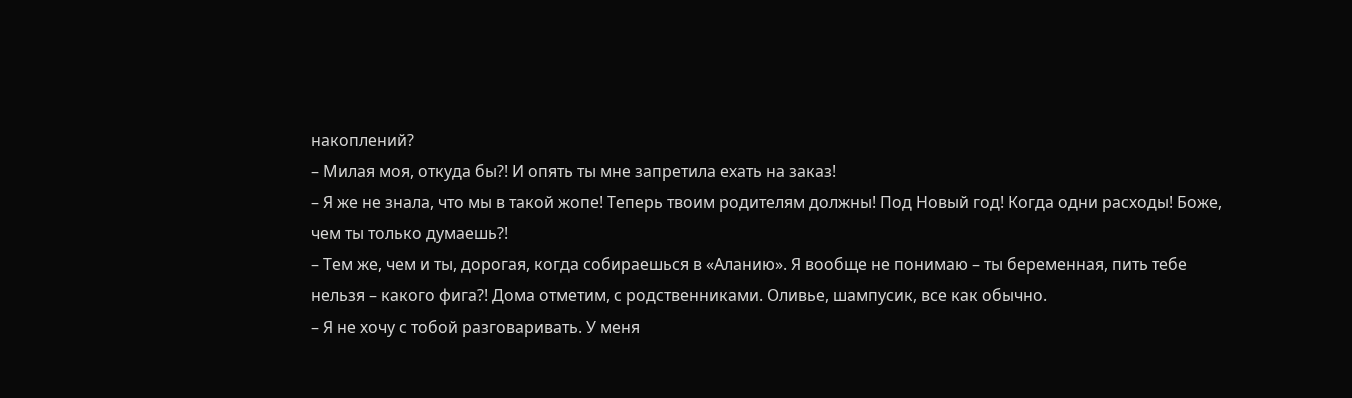накоплений?
– Милая моя, откуда бы?! И опять ты мне запретила ехать на заказ!
– Я же не знала, что мы в такой жопе! Теперь твоим родителям должны! Под Новый год! Когда одни расходы! Боже, чем ты только думаешь?!
– Тем же, чем и ты, дорогая, когда собираешься в «Аланию». Я вообще не понимаю – ты беременная, пить тебе нельзя – какого фига?! Дома отметим, с родственниками. Оливье, шампусик, все как обычно.
– Я не хочу с тобой разговаривать. У меня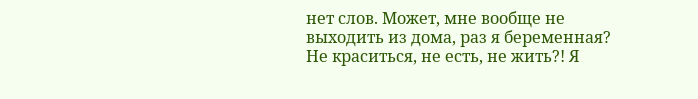нет слов. Может, мне вообще не выходить из дома, раз я беременная? Не краситься, не есть, не жить?! Я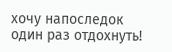хочу напоследок один раз отдохнуть!